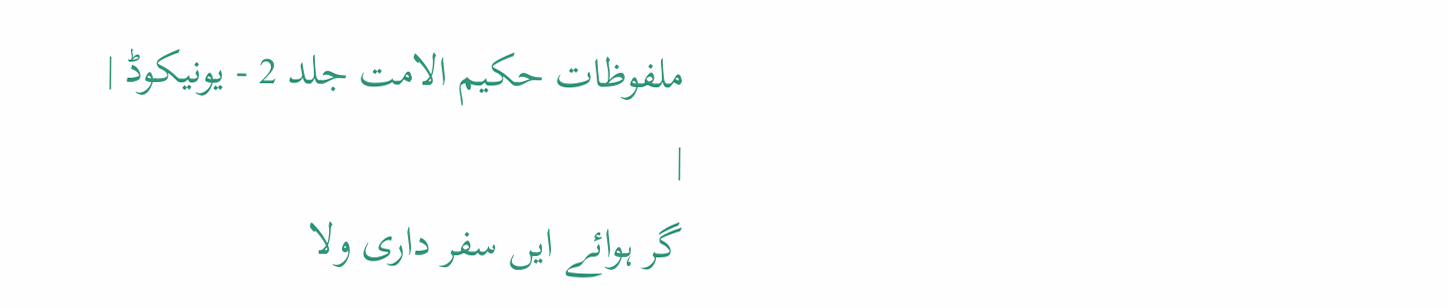ملفوظات حکیم الامت جلد 2 - یونیکوڈ |
|
گر ہوائے ایں سفر داری ولا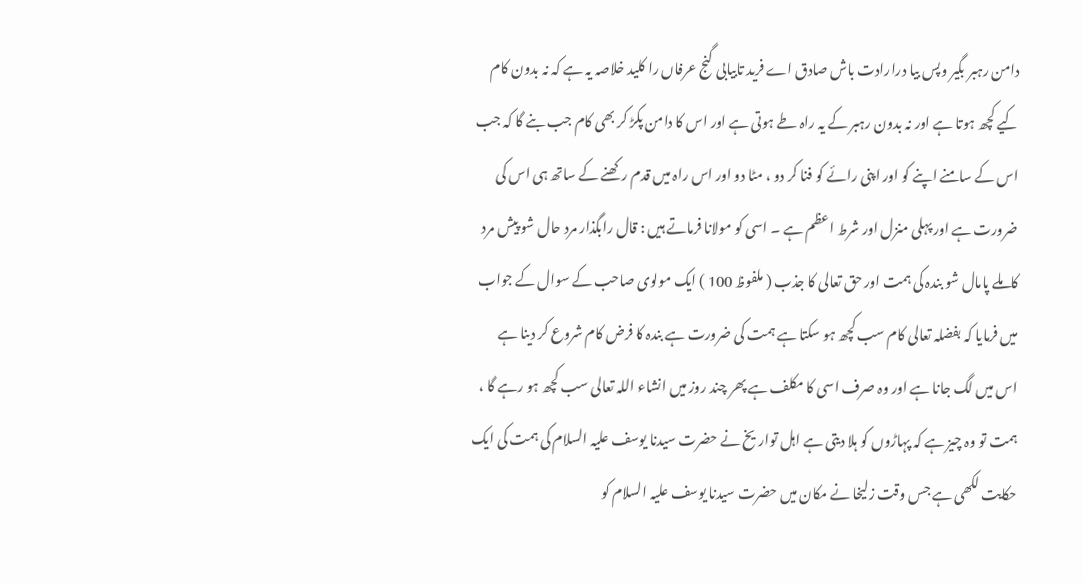دامن رہبر بگیر وپس بیا درارادت باش صادق اے فرید تابیابی گنج عرفاں را کلید خلاصہ یہ ہے کہ نہ بدون کام کیے کچھ ہوتا ہے اور نہ بدون رہبر کے یہ راہ طے ہوتی ہے اور اس کا دامن پکڑ کر بھی کام جب بنے گا کہ جب اس کے سامنے اپنے کو اور اپنی رائے کو فنا کر دو ، مٹا دو اور اس راہ میں قدم رکھنے کے ساتھ ہی اس کی ضرورت ہے اور پہلی منزل اور شرط اعظم ہے ۔ اسی کو مولانا فرماتے ہیں : قال رابگذار مرد حال شو پیش مرد کاملے پامال شو بندہ کی ہمت اور حق تعالی کا جذب ( ملفوظ 100 ) ایک مولوی صاحب کے سوال کے جواب میں فرمایا کہ بفضلہ تعالی کام سب کچھ ہو سکتا ہے ہمت کی ضرورت ہے بندہ کا فرض کام شروع کر دینا ہے اس میں لگ جانا ہے اور وہ صرف اسی کا مکلف ہے پھر چند روز میں انشاء اللہ تعالی سب کچھ ہو رہے گا ، ہمت تو وہ چیز ہے کہ پہاڑوں کو ہلا دیتی ہے اہل تواریخ نے حضرت سیدنا یوسف علیہ السلام کی ہمت کی ایک حکایت لکھی ہے جس وقت زلیخا نے مکان میں حضرت سیدنا یوسف علیہ السلام کو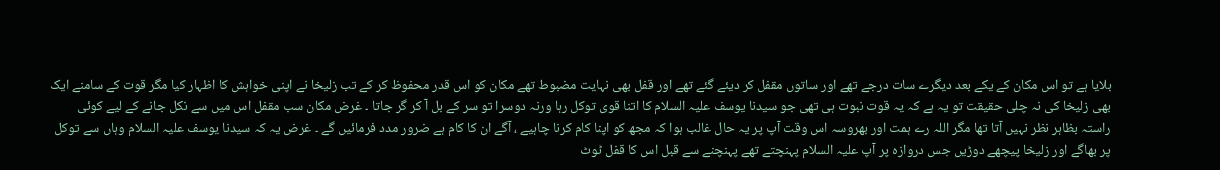بلایا ہے تو اس مکان کے یکے بعد دیگرے سات درجے تھے اور ساتوں مقفل کر دیئے گئے تھے اور قفل بھی نہایت مضبوط تھے مکان کو اس قدر محفوظ کر کے تب زلیخا نے اپنی خواہش کا اظہار کیا مگر قوت کے سامنے ایک بھی زلیخا کی نہ چلی حقیقت تو یہ ہے کہ یہ قوت نبوت ہی تھی جو سیدنا یوسف علیہ السلام کا اتنا قوی توکل رہا ورنہ دوسرا تو سر کے بل آ کر گر جاتا ۔ غرض مکان سب مقفل اس میں سے نکل جانے کے لیے کوئی راستہ بظاہر نظر نہیں آتا تھا مگر اللہ رے ہمت اور بھروسہ اس وقت آپ پر یہ حال غالب ہوا کہ مجھ کو اپنا کام کرنا چاہیے ، آگے ان کا کام ہے ضرور مدد فرمائیں گے ۔ غرض یہ کہ سیدنا یوسف علیہ السلام وہاں سے توکل پر بھاگے اور زلیخا پیچھے دوڑیں جس دروازہ پر آپ علیہ السلام پہنچتے تھے پہنچنے سے قبل اس کا قفل ٹوٹ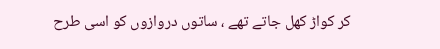کر کواڑ کھل جاتے تھے ، ساتوں دروازوں کو اسی طرح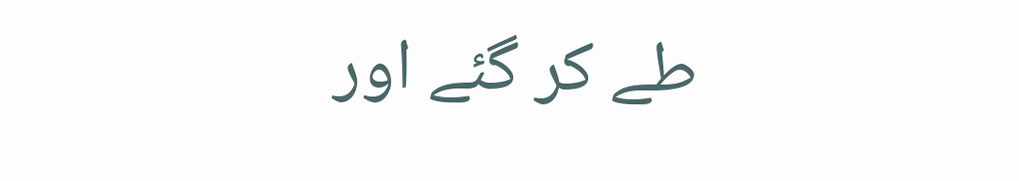طے کر گئے اور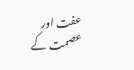عفت اور عصمت کے